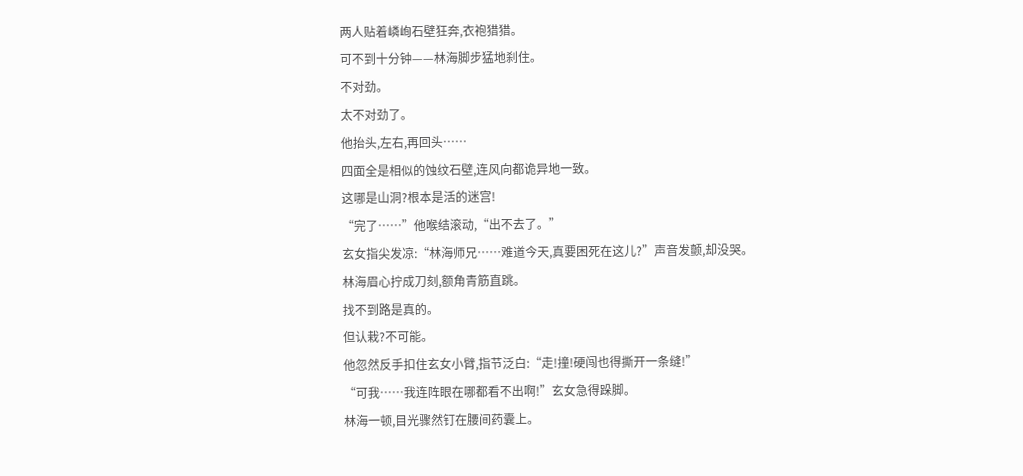两人贴着嶙峋石壁狂奔,衣袍猎猎。
可不到十分钟——林海脚步猛地刹住。
不对劲。
太不对劲了。
他抬头,左右,再回头……
四面全是相似的蚀纹石壁,连风向都诡异地一致。
这哪是山洞?根本是活的迷宫!
“完了……”他喉结滚动,“出不去了。”
玄女指尖发凉:“林海师兄……难道今天,真要困死在这儿?”声音发颤,却没哭。
林海眉心拧成刀刻,额角青筋直跳。
找不到路是真的。
但认栽?不可能。
他忽然反手扣住玄女小臂,指节泛白:“走!撞!硬闯也得撕开一条缝!”
“可我……我连阵眼在哪都看不出啊!”玄女急得跺脚。
林海一顿,目光骤然钉在腰间药囊上。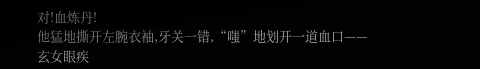对!血炼丹!
他猛地撕开左腕衣袖,牙关一错,“嗤”地划开一道血口——
玄女眼疾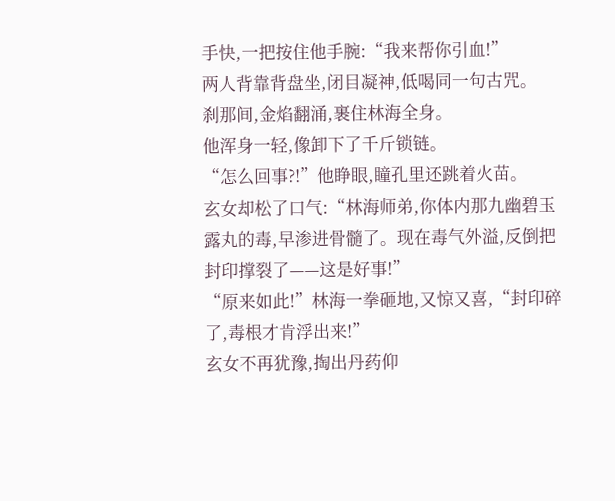手快,一把按住他手腕:“我来帮你引血!”
两人背靠背盘坐,闭目凝神,低喝同一句古咒。
刹那间,金焰翻涌,裹住林海全身。
他浑身一轻,像卸下了千斤锁链。
“怎么回事?!”他睁眼,瞳孔里还跳着火苗。
玄女却松了口气:“林海师弟,你体内那九幽碧玉露丸的毒,早渗进骨髓了。现在毒气外溢,反倒把封印撑裂了——这是好事!”
“原来如此!”林海一拳砸地,又惊又喜,“封印碎了,毒根才肯浮出来!”
玄女不再犹豫,掏出丹药仰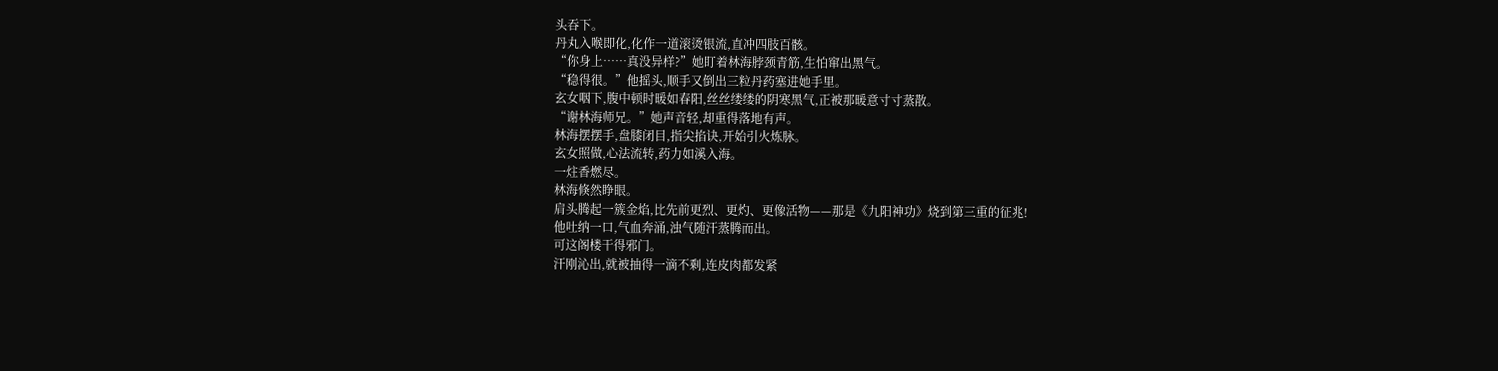头吞下。
丹丸入喉即化,化作一道滚烫银流,直冲四肢百骸。
“你身上……真没异样?”她盯着林海脖颈青筋,生怕窜出黑气。
“稳得很。”他摇头,顺手又倒出三粒丹药塞进她手里。
玄女咽下,腹中顿时暖如春阳,丝丝缕缕的阴寒黑气,正被那暖意寸寸蒸散。
“谢林海师兄。”她声音轻,却重得落地有声。
林海摆摆手,盘膝闭目,指尖掐诀,开始引火炼脉。
玄女照做,心法流转,药力如溪入海。
一炷香燃尽。
林海倏然睁眼。
肩头腾起一簇金焰,比先前更烈、更灼、更像活物——那是《九阳神功》烧到第三重的征兆!
他吐纳一口,气血奔涌,浊气随汗蒸腾而出。
可这阁楼干得邪门。
汗刚沁出,就被抽得一滴不剩,连皮肉都发紧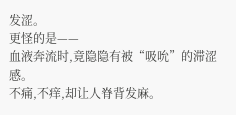发涩。
更怪的是——
血液奔流时,竟隐隐有被“吸吮”的滞涩感。
不痛,不痒,却让人脊背发麻。